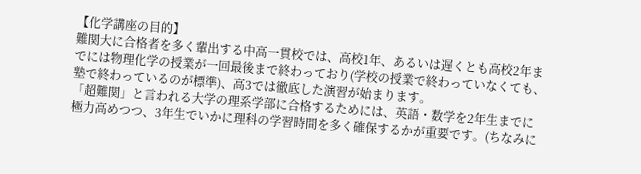【化学講座の目的】
難関大に合格者を多く輩出する中高一貫校では、高校1年、あるいは遅くとも高校2年までには物理化学の授業が一回最後まで終わっており(学校の授業で終わっていなくても、塾で終わっているのが標準)、高3では徹底した演習が始まります。
「超難関」と言われる大学の理系学部に合格するためには、英語・数学を2年生までに極力高めつつ、3年生でいかに理科の学習時間を多く確保するかが重要です。(ちなみに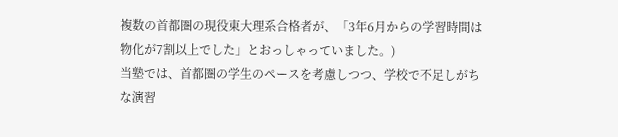複数の首都圏の現役東大理系合格者が、「3年6月からの学習時間は物化が7割以上でした」とおっしゃっていました。)
当塾では、首都圏の学生のペースを考慮しつつ、学校で不足しがちな演習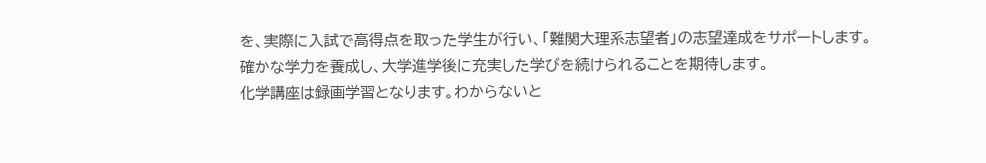を、実際に入試で高得点を取った学生が行い、「難関大理系志望者」の志望達成をサポートします。
確かな学力を養成し、大学進学後に充実した学びを続けられることを期待します。
化学講座は録画学習となります。わからないと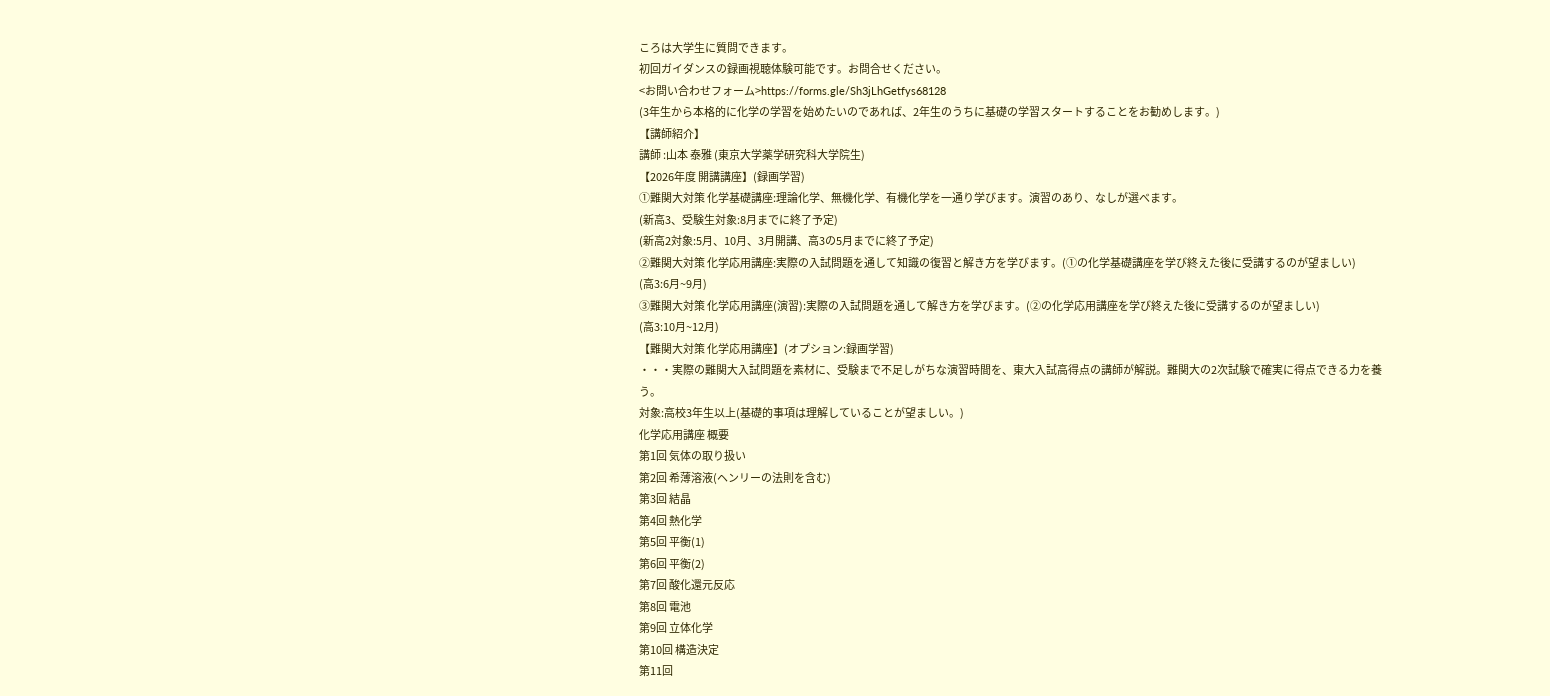ころは大学生に質問できます。
初回ガイダンスの録画視聴体験可能です。お問合せください。
<お問い合わせフォーム>https://forms.gle/Sh3jLhGetfys68128
(3年生から本格的に化学の学習を始めたいのであれば、2年生のうちに基礎の学習スタートすることをお勧めします。)
【講師紹介】
講師 :山本 泰雅 (東京大学薬学研究科大学院生)
【2026年度 開講講座】(録画学習)
①難関大対策 化学基礎講座:理論化学、無機化学、有機化学を一通り学びます。演習のあり、なしが選べます。
(新高3、受験生対象:8月までに終了予定)
(新高2対象:5月、10月、3月開講、高3の5月までに終了予定)
②難関大対策 化学応用講座:実際の入試問題を通して知識の復習と解き方を学びます。(①の化学基礎講座を学び終えた後に受講するのが望ましい)
(高3:6月~9月)
③難関大対策 化学応用講座(演習):実際の入試問題を通して解き方を学びます。(②の化学応用講座を学び終えた後に受講するのが望ましい)
(高3:10月~12月)
【難関大対策 化学応用講座】(オプション:録画学習)
・・・実際の難関大入試問題を素材に、受験まで不足しがちな演習時間を、東大入試高得点の講師が解説。難関大の2次試験で確実に得点できる力を養う。
対象:高校3年生以上(基礎的事項は理解していることが望ましい。)
化学応用講座 概要
第1回 気体の取り扱い
第2回 希薄溶液(ヘンリーの法則を含む)
第3回 結晶
第4回 熱化学
第5回 平衡(1)
第6回 平衡(2)
第7回 酸化還元反応
第8回 電池
第9回 立体化学
第10回 構造決定
第11回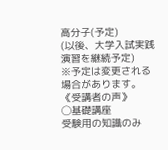高分子(予定)
(以後、大学入試実践演習を継続予定)
※予定は変更される場合があります。
《受講者の声》
◯基礎講座
受験用の知識のみ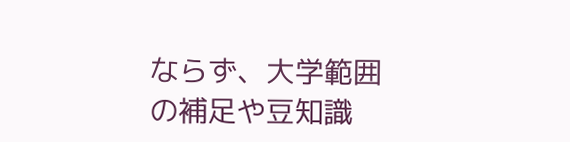ならず、大学範囲の補足や豆知識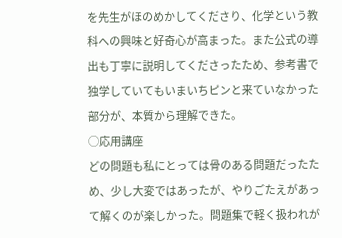を先生がほのめかしてくださり、化学という教科への興味と好奇心が高まった。また公式の導出も丁寧に説明してくださったため、参考書で独学していてもいまいちピンと来ていなかった部分が、本質から理解できた。
◯応用講座
どの問題も私にとっては骨のある問題だったため、少し大変ではあったが、やりごたえがあって解くのが楽しかった。問題集で軽く扱われが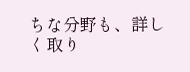ちな分野も、詳しく取り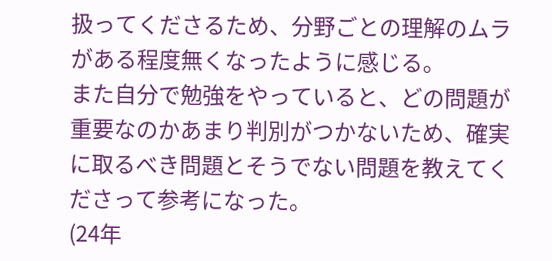扱ってくださるため、分野ごとの理解のムラがある程度無くなったように感じる。
また自分で勉強をやっていると、どの問題が重要なのかあまり判別がつかないため、確実に取るべき問題とそうでない問題を教えてくださって参考になった。
(24年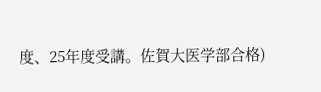度、25年度受講。佐賀大医学部合格)